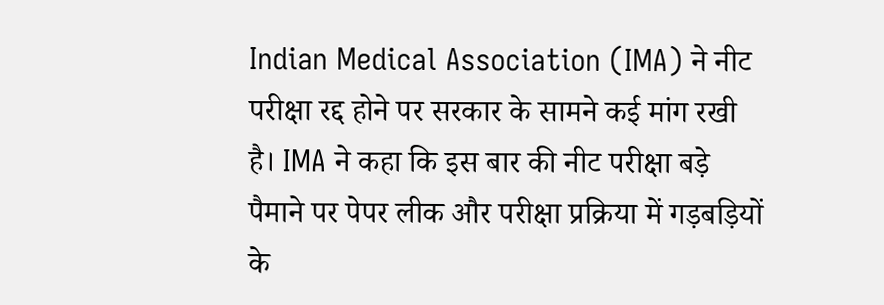Indian Medical Association (IMA) ने नीट परीक्षा रद्द होने पर सरकार के सामने कई मांग रखी है। IMA ने कहा कि इस बार की नीट परीक्षा बड़े पैमाने पर पेपर लीक और परीक्षा प्रक्रिया में गड़बड़ियों के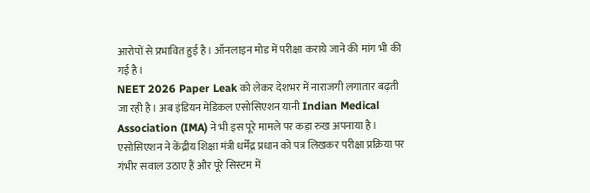आरोपों से प्रभावित हुई है। ऑनलाइन मोड में परीक्षा कराये जाने की मांग भी की गई है।
NEET 2026 Paper Leak को लेकर देशभर में नाराजगी लगातार बढ़ती जा रही है। अब इंडियन मेडिकल एसोसिएशन यानी Indian Medical Association (IMA) ने भी इस पूरे मामले पर कड़ा रुख अपनाया है। एसोसिएशन ने केंद्रीय शिक्षा मंत्री धर्मेंद्र प्रधान को पत्र लिखकर परीक्षा प्रक्रिया पर गंभीर सवाल उठाए हैं और पूरे सिस्टम में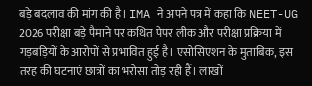बड़े बदलाव की मांग की है। IMA ने अपने पत्र में कहा कि NEET-UG 2026 परीक्षा बड़े पैमाने पर कथित पेपर लीक और परीक्षा प्रक्रिया में गड़बड़ियों के आरोपों से प्रभावित हुई है। एसोसिएशन के मुताबिक, इस तरह की घटनाएं छात्रों का भरोसा तोड़ रही हैं। लाखों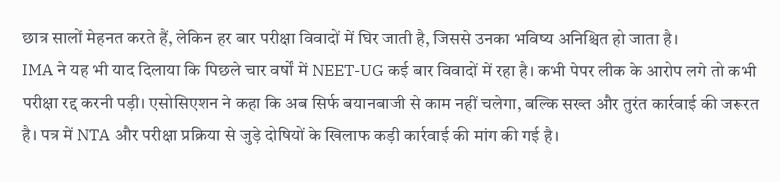छात्र सालों मेहनत करते हैं, लेकिन हर बार परीक्षा विवादों में घिर जाती है, जिससे उनका भविष्य अनिश्चित हो जाता है।
IMA ने यह भी याद दिलाया कि पिछले चार वर्षों में NEET-UG कई बार विवादों में रहा है। कभी पेपर लीक के आरोप लगे तो कभी परीक्षा रद्द करनी पड़ी। एसोसिएशन ने कहा कि अब सिर्फ बयानबाजी से काम नहीं चलेगा, बल्कि सख्त और तुरंत कार्रवाई की जरूरत है। पत्र में NTA और परीक्षा प्रक्रिया से जुड़े दोषियों के खिलाफ कड़ी कार्रवाई की मांग की गई है।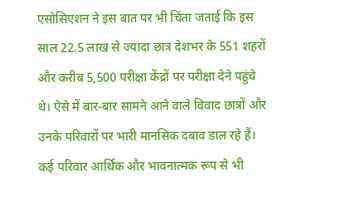एसोसिएशन ने इस बात पर भी चिंता जताई कि इस साल 22.5 लाख से ज्यादा छात्र देशभर के 551 शहरों और करीब 5,500 परीक्षा केंद्रों पर परीक्षा देने पहुंचे थे। ऐसे में बार-बार सामने आने वाले विवाद छात्रों और उनके परिवारों पर भारी मानसिक दबाव डाल रहे हैं। कई परिवार आर्थिक और भावनात्मक रूप से भी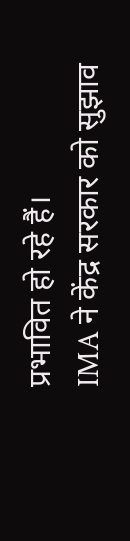प्रभावित हो रहे हैं।
IMA ने केंद्र सरकार को सुझाव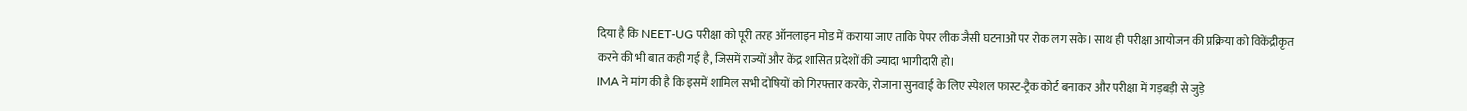दिया है कि NEET-UG परीक्षा को पूरी तरह ऑनलाइन मोड में कराया जाए ताकि पेपर लीक जैसी घटनाओं पर रोक लग सके। साथ ही परीक्षा आयोजन की प्रक्रिया को विकेंद्रीकृत करने की भी बात कही गई है, जिसमें राज्यों और केंद्र शासित प्रदेशों की ज्यादा भागीदारी हो।
IMA ने मांग की है कि इसमें शामिल सभी दोषियों को गिरफ्तार करके, रोजाना सुनवाई के लिए स्पेशल फास्ट-ट्रैक कोर्ट बनाकर और परीक्षा में गड़बड़ी से जुड़े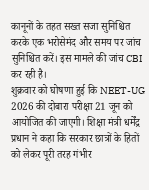कानूनों के तहत सख्त सजा सुनिश्चित करके एक भरोसेमंद और समय पर जांच सुनिश्चित करें। इस मामले की जांच CBI कर रही है।
शुक्रवार को घोषणा हुई कि NEET-UG 2026 की दोबारा परीक्षा 21 जून को आयोजित की जाएगी। शिक्षा मंत्री धर्मेंद्र प्रधान ने कहा कि सरकार छात्रों के हितों को लेकर पूरी तरह गंभीर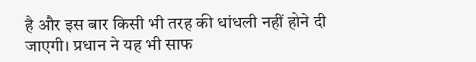है और इस बार किसी भी तरह की धांधली नहीं होने दी जाएगी। प्रधान ने यह भी साफ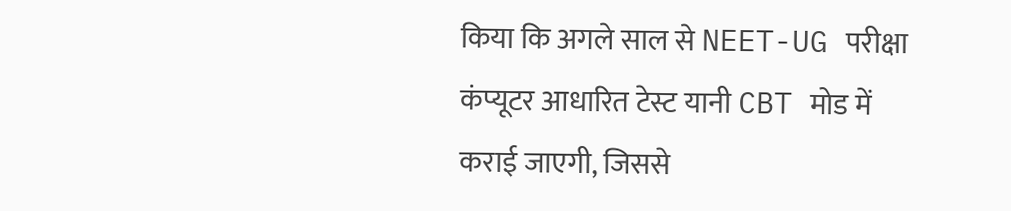किया कि अगले साल से NEET-UG परीक्षा कंप्यूटर आधारित टेस्ट यानी CBT मोड में कराई जाएगी, जिससे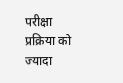परीक्षा प्रक्रिया को ज्यादा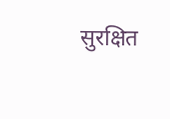सुरक्षित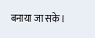बनाया जा सके।